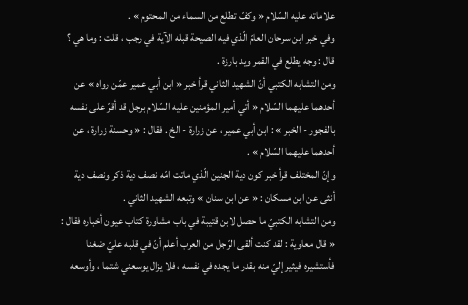علاماته عليه السّلام « وكفّ تطلع من السماء من المحتوم » .
وفي خبر ابن سرحان العامّ الّذي فيه الصيحة قبله الآية في رجب ، قلت : وما هي ؟
قال : وجه يطلع في القمر ويد بارزة .
ومن التشابه الكتبي أنّ الشهيد الثاني قرأ خبر « ابن أبي عمير عمّن رواه » عن أحدهما عليهما السّلام « أتي أمير المؤمنين عليه السّلام برجل قد أقرّ على نفسه بالفجور - الخبر » : ابن أبي عمير ، عن زرارة - الخ . فقال : « وحسنة زرارة ، عن أحدهما عليهما السّلام » .
وإنّ المختلف قرأ خبر كون دية الجنين الّذي ماتت امّه نصف دية ذكر ونصف دية أنثى عن ابن مسكان : « عن ابن سنان » وتبعه الشهيد الثاني .
ومن التشابه الكتبيّ ما حصل لابن قتيبة في باب مشاورة كتاب عيون أخباره فقال : « قال معاوية : لقد كنت ألقى الرّجل من العرب أعلم أنّ في قلبه عليّ ضغنا فأستشيره فيثير إليّ منه بقدر ما يجده في نفسه ، فلا يزال يوسعني شتما ، وأوسعه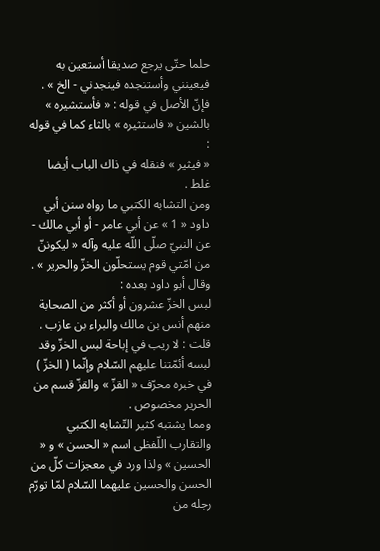حلما حتّى يرجع صديقا أستعين به فيعينني وأستنجده فينجدني - الخ » .
فإنّ الأصل في قوله : « فأستشيره » بالشين « فاستثيره » بالثاء كما في قوله :
« فيثير » فنقله في ذاك الباب أيضا غلط .
ومن التشابه الكتبي ما رواه سنن أبي داود « 1 » عن أبي عامر - أو أبي مالك - عن النبيّ صلّى اللّه عليه وآله « ليكوننّ من امّتي قوم يستحلّون الخزّ والحرير » . وقال أبو داود بعده :
لبس الخزّ عشرون أو أكثر من الصحابة منهم أنس بن مالك والبراء بن عازب .
قلت : لا ريب في إباحة لبس الخزّ وقد لبسه أئمّتنا عليهم السّلام وإنّما ( الخزّ ) في خبره محرّف « القزّ » والقزّ قسم من الحرير مخصوص .
ومما يشتبه كثير التّشابه الكتبي والتقارب اللّفظى اسم « الحسن » و « الحسين » ولذا ورد في معجزات كلّ من الحسن والحسين عليهما السّلام لمّا تورّم رجله من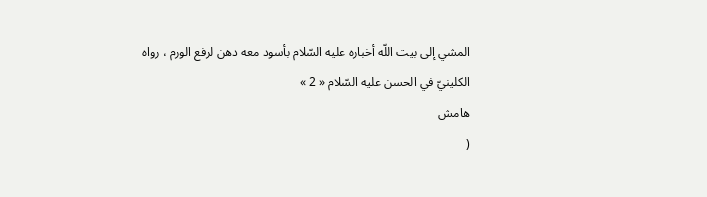المشي إلى بيت اللّه أخباره عليه السّلام بأسود معه دهن لرفع الورم ، رواه الكلينيّ في الحسن عليه السّلام « 2 »
هامش
(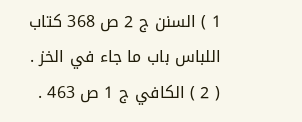1 ) السنن ج 2 ص 368 كتاب اللباس باب ما جاء في الخز .
( 2 ) الكافي ج 1 ص 463 .